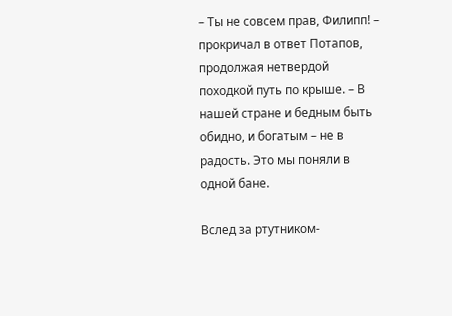– Ты не совсем прав, Филипп! – прокричал в ответ Потапов, продолжая нетвердой походкой путь по крыше. – В нашей стране и бедным быть обидно, и богатым – не в радость. Это мы поняли в одной бане.

Вслед за ртутником-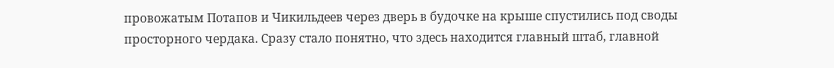провожатым Потапов и Чикильдеев через дверь в будочке на крыше спустились под своды просторного чердака. Сразу стало понятно, что здесь находится главный штаб, главной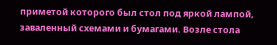приметой которого был стол под яркой лампой, заваленный схемами и бумагами. Возле стола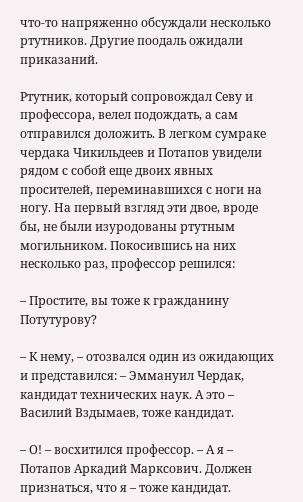что-то напряженно обсуждали несколько ртутников. Другие поодаль ожидали приказаний.

Ртутник, который сопровождал Севу и профессора, велел подождать, а сам отправился доложить. В легком сумраке чердака Чикильдеев и Потапов увидели рядом с собой еще двоих явных просителей, переминавшихся с ноги на ногу. На первый взгляд эти двое, вроде бы, не были изуродованы ртутным могильником. Покосившись на них несколько раз, профессор решился:

– Простите, вы тоже к гражданину Потутурову?

– К нему, – отозвался один из ожидающих и представился: – Эммануил Чердак, кандидат технических наук. А это – Василий Вздымаев, тоже кандидат.

– О! – восхитился профессор. – А я – Потапов Аркадий Марксович. Должен признаться, что я – тоже кандидат.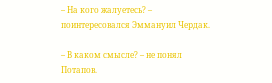– На кого жалуетесь? – поинтересовался Эммануил Чердак.

– В каком смысле? – не понял Потапов.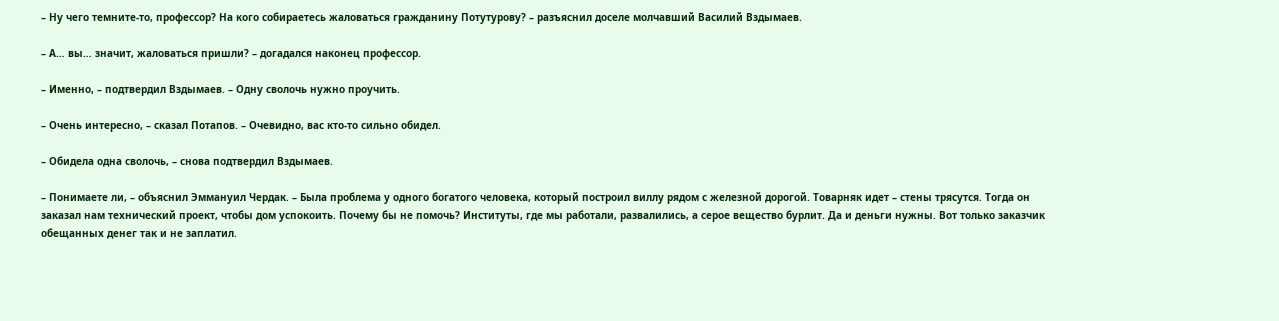– Ну чего темните-то, профессор? На кого собираетесь жаловаться гражданину Потутурову? – разъяснил доселе молчавший Василий Вздымаев.

– А… вы… значит, жаловаться пришли? – догадался наконец профессор.

– Именно, – подтвердил Вздымаев. – Одну сволочь нужно проучить.

– Очень интересно, – сказал Потапов. – Очевидно, вас кто-то сильно обидел.

– Обидела одна сволочь, – снова подтвердил Вздымаев.

– Понимаете ли, – объяснил Эммануил Чердак. – Была проблема у одного богатого человека, который построил виллу рядом с железной дорогой. Товарняк идет – стены трясутся. Тогда он заказал нам технический проект, чтобы дом успокоить. Почему бы не помочь? Институты, где мы работали, развалились, а серое вещество бурлит. Да и деньги нужны. Вот только заказчик обещанных денег так и не заплатил.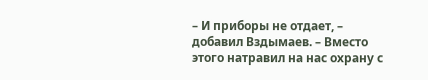– И приборы не отдает, – добавил Вздымаев. – Вместо этого натравил на нас охрану с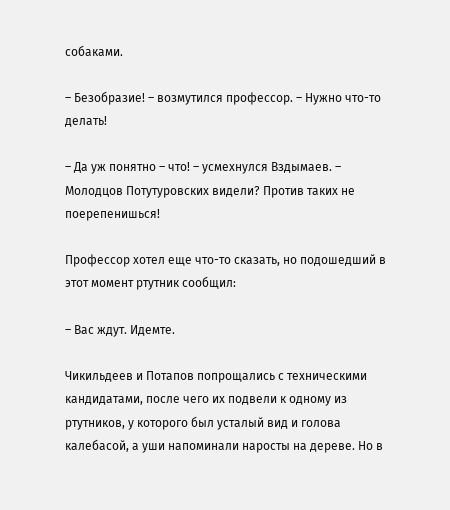собаками.

– Безобразие! – возмутился профессор. – Нужно что-то делать!

– Да уж понятно – что! – усмехнулся Вздымаев. – Молодцов Потутуровских видели? Против таких не поерепенишься!

Профессор хотел еще что-то сказать, но подошедший в этот момент ртутник сообщил:

– Вас ждут. Идемте.

Чикильдеев и Потапов попрощались с техническими кандидатами, после чего их подвели к одному из ртутников, у которого был усталый вид и голова калебасой, а уши напоминали наросты на дереве. Но в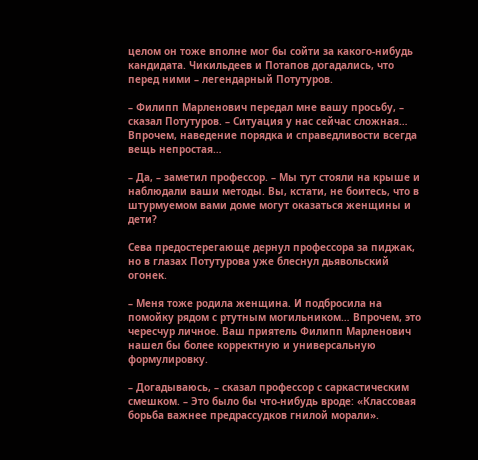целом он тоже вполне мог бы сойти за какого-нибудь кандидата. Чикильдеев и Потапов догадались, что перед ними – легендарный Потутуров.

– Филипп Марленович передал мне вашу просьбу, – сказал Потутуров. – Ситуация у нас сейчас сложная… Впрочем, наведение порядка и справедливости всегда вещь непростая…

– Да, – заметил профессор. – Мы тут стояли на крыше и наблюдали ваши методы. Вы, кстати, не боитесь, что в штурмуемом вами доме могут оказаться женщины и дети?

Сева предостерегающе дернул профессора за пиджак, но в глазах Потутурова уже блеснул дьявольский огонек.

– Меня тоже родила женщина. И подбросила на помойку рядом с ртутным могильником… Впрочем, это чересчур личное. Ваш приятель Филипп Марленович нашел бы более корректную и универсальную формулировку.

– Догадываюсь, – сказал профессор с саркастическим смешком. – Это было бы что-нибудь вроде: «Классовая борьба важнее предрассудков гнилой морали».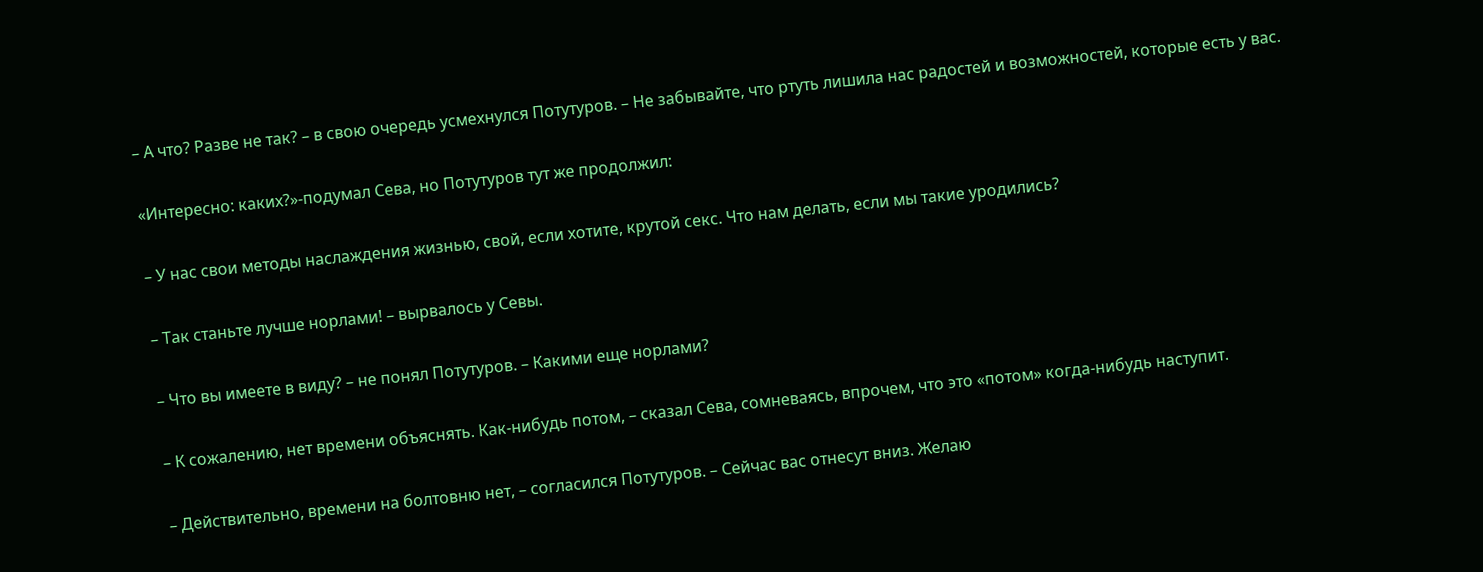– А что? Разве не так? – в свою очередь усмехнулся Потутуров. – Не забывайте, что ртуть лишила нас радостей и возможностей, которые есть у вас.

«Интересно: каких?»-подумал Сева, но Потутуров тут же продолжил:

– У нас свои методы наслаждения жизнью, свой, если хотите, крутой секс. Что нам делать, если мы такие уродились?

– Так станьте лучше норлами! – вырвалось у Севы.

– Что вы имеете в виду? – не понял Потутуров. – Какими еще норлами?

– К сожалению, нет времени объяснять. Как-нибудь потом, – сказал Сева, сомневаясь, впрочем, что это «потом» когда-нибудь наступит.

– Действительно, времени на болтовню нет, – согласился Потутуров. – Сейчас вас отнесут вниз. Желаю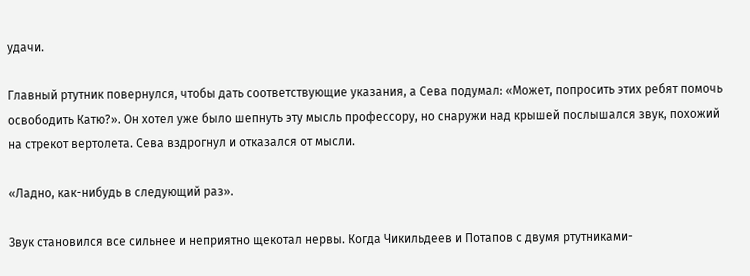удачи.

Главный ртутник повернулся, чтобы дать соответствующие указания, а Сева подумал: «Может, попросить этих ребят помочь освободить Катю?». Он хотел уже было шепнуть эту мысль профессору, но снаружи над крышей послышался звук, похожий на стрекот вертолета. Сева вздрогнул и отказался от мысли.

«Ладно, как-нибудь в следующий раз».

Звук становился все сильнее и неприятно щекотал нервы. Когда Чикильдеев и Потапов с двумя ртутниками-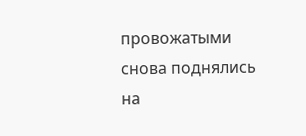провожатыми снова поднялись на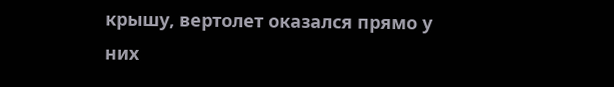крышу, вертолет оказался прямо у них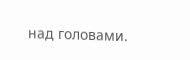над головами.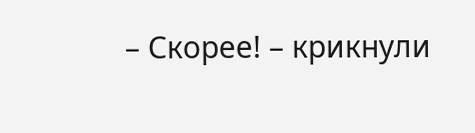– Скорее! – крикнули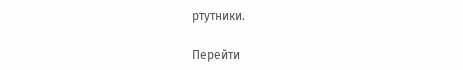ртутники.

Перейти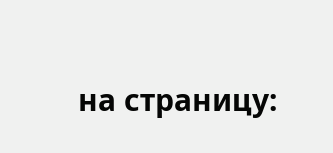на страницу: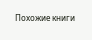Похожие книги